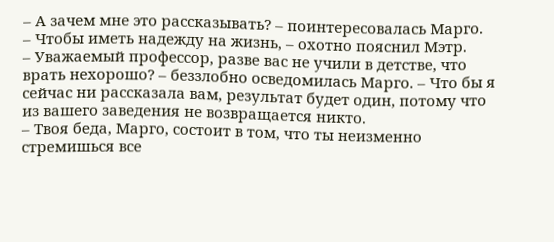– А зачем мне это рассказывать? – поинтересовалась Марго.
– Чтобы иметь надежду на жизнь, – охотно пояснил Мэтр.
– Уважаемый профессор, разве вас не учили в детстве, что врать нехорошо? – беззлобно осведомилась Марго. – Что бы я сейчас ни рассказала вам, результат будет один, потому что из вашего заведения не возвращается никто.
– Твоя беда, Марго, состоит в том, что ты неизменно стремишься все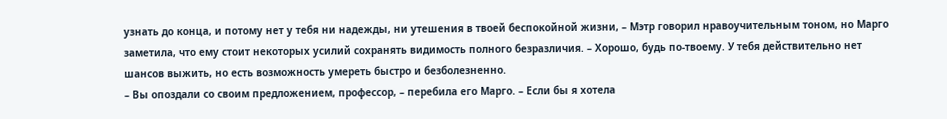узнать до конца, и потому нет у тебя ни надежды, ни утешения в твоей беспокойной жизни, – Мэтр говорил нравоучительным тоном, но Марго заметила, что ему стоит некоторых усилий сохранять видимость полного безразличия. – Хорошо, будь по-твоему. У тебя действительно нет шансов выжить, но есть возможность умереть быстро и безболезненно.
– Вы опоздали со своим предложением, профессор, – перебила его Марго. – Если бы я хотела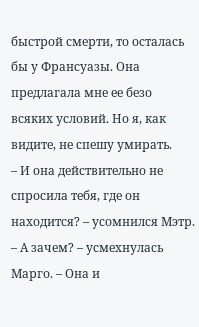быстрой смерти, то осталась бы у Франсуазы. Она предлагала мне ее безо всяких условий. Но я, как видите, не спешу умирать.
– И она действительно не спросила тебя, где он находится? – усомнился Мэтр.
– А зачем? – усмехнулась Марго. – Она и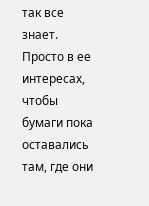так все знает. Просто в ее интересах, чтобы бумаги пока оставались там, где они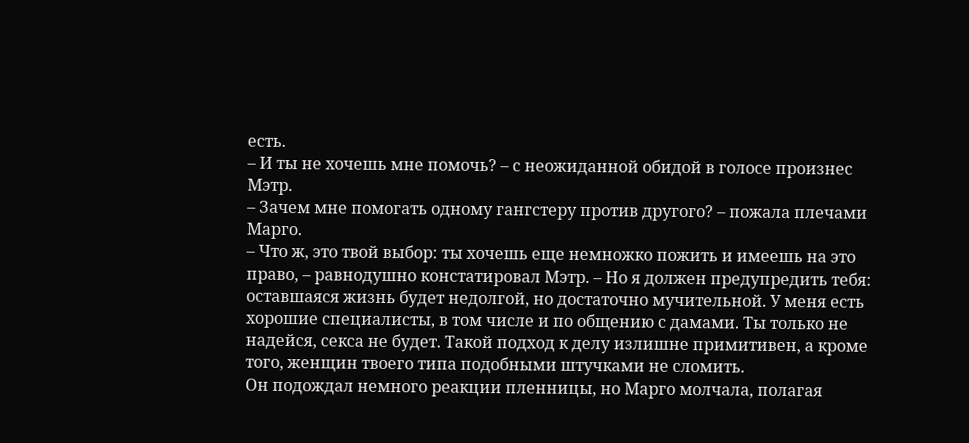есть.
– И ты не хочешь мне помочь? – с неожиданной обидой в голосе произнес Мэтр.
– Зачем мне помогать одному гангстеру против другого? – пожала плечами Марго.
– Что ж, это твой выбор: ты хочешь еще немножко пожить и имеешь на это право, – равнодушно констатировал Мэтр. – Но я должен предупредить тебя: оставшаяся жизнь будет недолгой, но достаточно мучительной. У меня есть хорошие специалисты, в том числе и по общению с дамами. Ты только не надейся, секса не будет. Такой подход к делу излишне примитивен, а кроме того, женщин твоего типа подобными штучками не сломить.
Он подождал немного реакции пленницы, но Марго молчала, полагая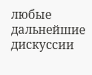любые дальнейшие дискуссии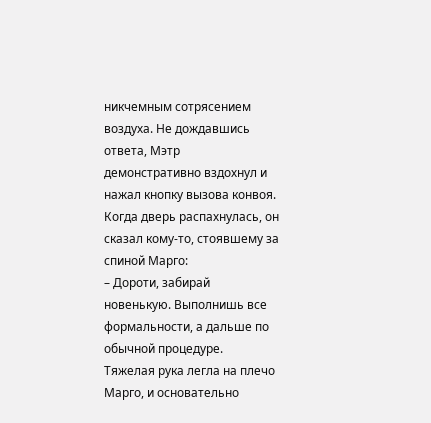никчемным сотрясением воздуха. Не дождавшись ответа, Мэтр демонстративно вздохнул и нажал кнопку вызова конвоя. Когда дверь распахнулась, он сказал кому-то, стоявшему за спиной Марго:
– Дороти, забирай новенькую. Выполнишь все формальности, а дальше по обычной процедуре.
Тяжелая рука легла на плечо Марго, и основательно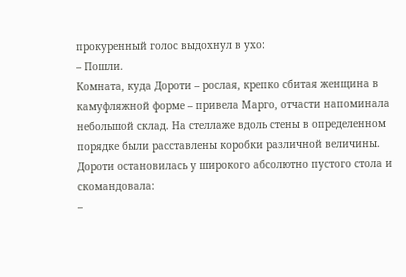прокуренный голос выдохнул в ухо:
– Пошли.
Комната, куда Дороти – рослая, крепко сбитая женщина в камуфляжной форме – привела Марго, отчасти напоминала небольшой склад. На стеллаже вдоль стены в определенном порядке были расставлены коробки различной величины. Дороти остановилась у широкого абсолютно пустого стола и скомандовала:
–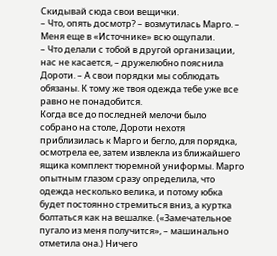Скидывай сюда свои вещички.
– Что, опять досмотр? – возмутилась Марго. – Меня еще в «Источнике» всю ощупали.
– Что делали с тобой в другой организации, нас не касается, – дружелюбно пояснила Дороти. – А свои порядки мы соблюдать обязаны. К тому же твоя одежда тебе уже все равно не понадобится.
Когда все до последней мелочи было собрано на столе, Дороти нехотя приблизилась к Марго и бегло, для порядка, осмотрела ее, затем извлекла из ближайшего ящика комплект тюремной униформы. Марго опытным глазом сразу определила, что одежда несколько велика, и потому юбка будет постоянно стремиться вниз, а куртка болтаться как на вешалке. («Замечательное пугало из меня получится», – машинально отметила она.) Ничего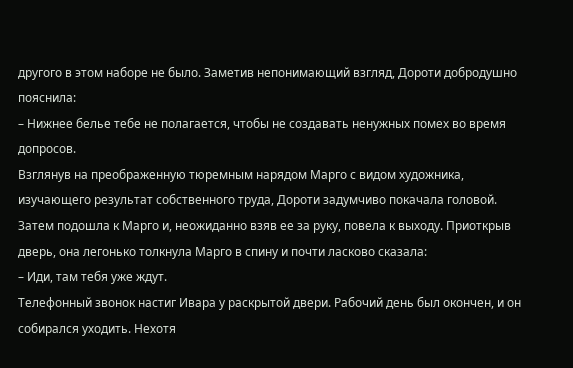другого в этом наборе не было. Заметив непонимающий взгляд, Дороти добродушно пояснила:
– Нижнее белье тебе не полагается, чтобы не создавать ненужных помех во время допросов.
Взглянув на преображенную тюремным нарядом Марго с видом художника, изучающего результат собственного труда, Дороти задумчиво покачала головой. Затем подошла к Марго и, неожиданно взяв ее за руку, повела к выходу. Приоткрыв дверь, она легонько толкнула Марго в спину и почти ласково сказала:
– Иди, там тебя уже ждут.
Телефонный звонок настиг Ивара у раскрытой двери. Рабочий день был окончен, и он собирался уходить. Нехотя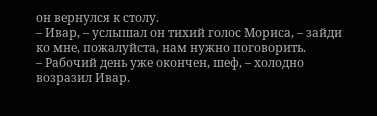он вернулся к столу.
– Ивар, – услышал он тихий голос Мориса, – зайди ко мне, пожалуйста, нам нужно поговорить.
– Рабочий день уже окончен, шеф, – холодно возразил Ивар.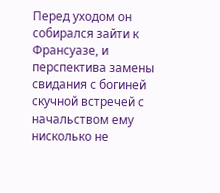Перед уходом он собирался зайти к Франсуазе, и перспектива замены свидания с богиней скучной встречей с начальством ему нисколько не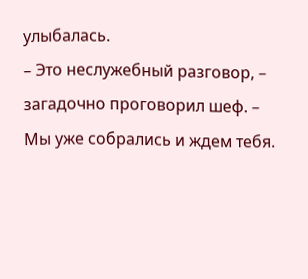улыбалась.
– Это неслужебный разговор, – загадочно проговорил шеф. – Мы уже собрались и ждем тебя.